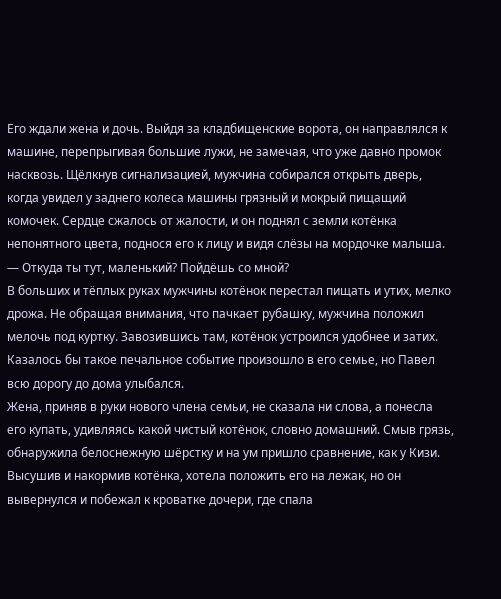Его ждали жена и дочь. Выйдя за кладбищенские ворота, он направлялся к машине, перепрыгивая большие лужи, не замечая, что уже давно промок насквозь. Щёлкнув сигнализацией, мужчина собирался открыть дверь, когда увидел у заднего колеса машины грязный и мокрый пищащий комочек. Сердце сжалось от жалости, и он поднял с земли котёнка непонятного цвета, поднося его к лицу и видя слёзы на мордочке малыша.
— Откуда ты тут, маленький? Пойдёшь со мной?
В больших и тёплых руках мужчины котёнок перестал пищать и утих, мелко дрожа. Не обращая внимания, что пачкает рубашку, мужчина положил мелочь под куртку. Завозившись там, котёнок устроился удобнее и затих. Казалось бы такое печальное событие произошло в его семье, но Павел всю дорогу до дома улыбался.
Жена, приняв в руки нового члена семьи, не сказала ни слова, а понесла его купать, удивляясь какой чистый котёнок, словно домашний. Смыв грязь, обнаружила белоснежную шёрстку и на ум пришло сравнение, как у Кизи. Высушив и накормив котёнка, хотела положить его на лежак, но он вывернулся и побежал к кроватке дочери, где спала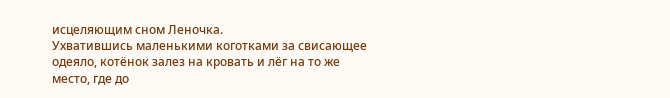исцеляющим сном Леночка.
Ухватившись маленькими коготками за свисающее одеяло, котёнок залез на кровать и лёг на то же место, где до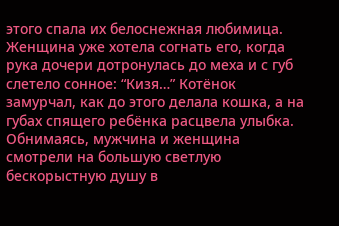этого спала их белоснежная любимица. Женщина уже хотела согнать его, когда рука дочери дотронулась до меха и с губ слетело сонное: “Кизя…” Котёнок замурчал, как до этого делала кошка, а на губах спящего ребёнка расцвела улыбка.
Обнимаясь, мужчина и женщина смотрели на большую светлую бескорыстную душу в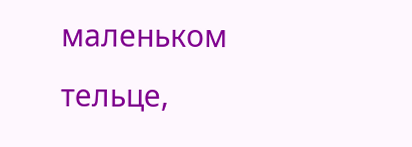маленьком тельце,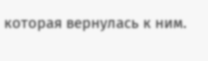которая вернулась к ним.